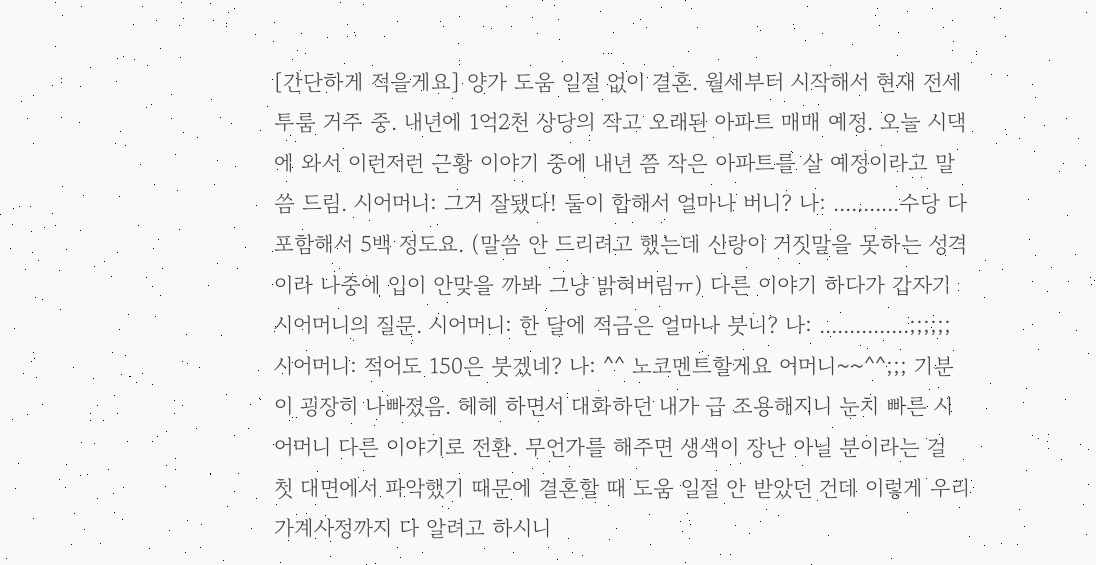[간단하게 적을게요] 양가 도움 일절 없이 결혼. 월세부터 시작해서 현재 전세 투룸 거주 중. 내년에 1억2천 상당의 작고 오래된 아파트 매매 예정. 오늘 시댁에 와서 이런저런 근황 이야기 중에 내년 쯤 작은 아파트를 살 예정이라고 말씀 드림. 시어머니: 그거 잘됐다! 둘이 합해서 얼마나 버니? 나: ...........수당 다 포함해서 5백 정도요. (말씀 안 드리려고 했는데 신랑이 거짓말을 못하는 성격이라 나중에 입이 안맞을 까봐 그냥 밝혀버림ㅠ) 다른 이야기 하다가 갑자기 시어머니의 질문. 시어머니: 한 달에 적금은 얼마나 붓니? 나: ...............;;;;;; 시어머니: 적어도 150은 붓겠네? 나: ^^ 노코멘트할게요 어머니~~^^;;; 기분이 굉장히 나빠졌음. 헤헤 하면서 대화하던 내가 급 조용해지니 눈치 빠른 시어머니 다른 이야기로 전환. 무언가를 해주면 생색이 장난 아닐 분이라는 걸 첫 대면에서 파악했기 때문에 결혼할 때 도움 일절 안 받았던 건데 이렇게 우리 가계사정까지 다 알려고 하시니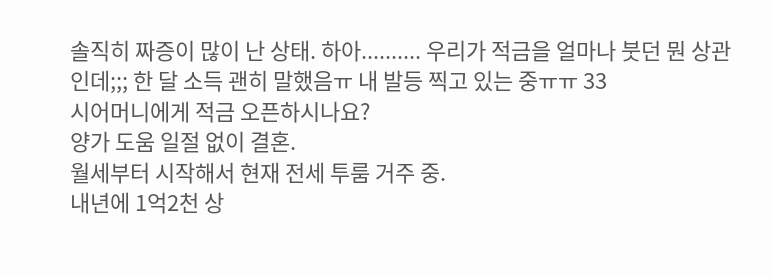솔직히 짜증이 많이 난 상태. 하아.......... 우리가 적금을 얼마나 붓던 뭔 상관인데;;; 한 달 소득 괜히 말했음ㅠ 내 발등 찍고 있는 중ㅠㅠ 33
시어머니에게 적금 오픈하시나요?
양가 도움 일절 없이 결혼.
월세부터 시작해서 현재 전세 투룸 거주 중.
내년에 1억2천 상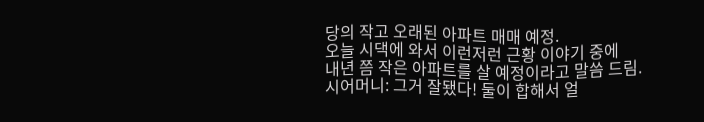당의 작고 오래된 아파트 매매 예정.
오늘 시댁에 와서 이런저런 근황 이야기 중에
내년 쯤 작은 아파트를 살 예정이라고 말씀 드림.
시어머니: 그거 잘됐다! 둘이 합해서 얼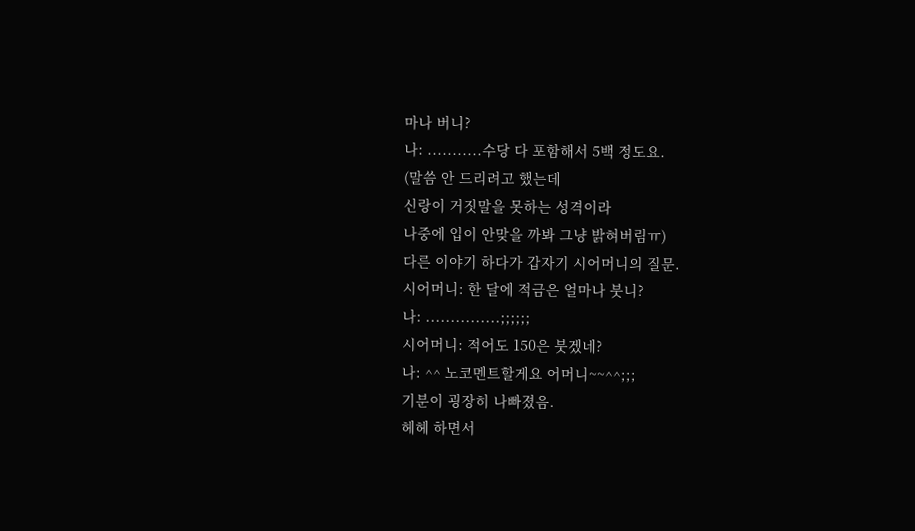마나 버니?
나: ...........수당 다 포함해서 5백 정도요.
(말씀 안 드리려고 했는데
신랑이 거짓말을 못하는 성격이라
나중에 입이 안맞을 까봐 그냥 밝혀버림ㅠ)
다른 이야기 하다가 갑자기 시어머니의 질문.
시어머니: 한 달에 적금은 얼마나 붓니?
나: ...............;;;;;;
시어머니: 적어도 150은 붓겠네?
나: ^^ 노코멘트할게요 어머니~~^^;;;
기분이 굉장히 나빠졌음.
헤헤 하면서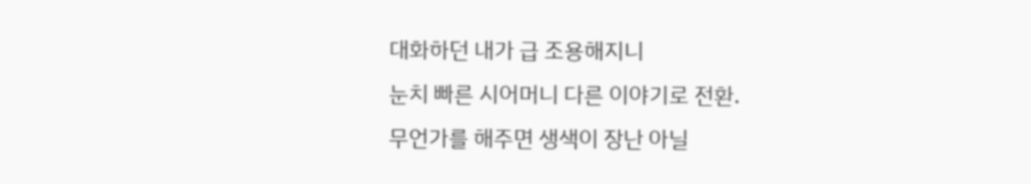대화하던 내가 급 조용해지니
눈치 빠른 시어머니 다른 이야기로 전환.
무언가를 해주면 생색이 장난 아닐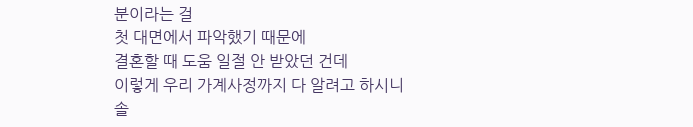분이라는 걸
첫 대면에서 파악했기 때문에
결혼할 때 도움 일절 안 받았던 건데
이렇게 우리 가계사정까지 다 알려고 하시니
솔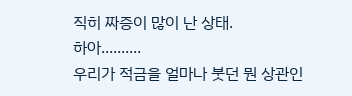직히 짜증이 많이 난 상태.
하아..........
우리가 적금을 얼마나 붓던 뭔 상관인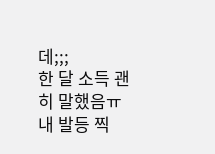데;;;
한 달 소득 괜히 말했음ㅠ
내 발등 찍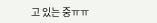고 있는 중ㅠㅠ